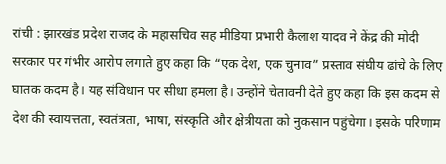रांची : झारखंड प्रदेश राजद के महासचिव सह मीडिया प्रभारी कैलाश यादव ने केंद्र की मोदी सरकार पर गंभीर आरोप लगाते हुए कहा कि “एक देश, एक चुनाव” प्रस्ताव संघीय ढांचे के लिए घातक कदम है। यह संविधान पर सीधा हमला है। उन्होंने चेतावनी देते हुए कहा कि इस कदम से देश की स्वायत्तता, स्वतंत्रता, भाषा, संस्कृति और क्षेत्रीयता को नुकसान पहुंचेगा। इसके परिणाम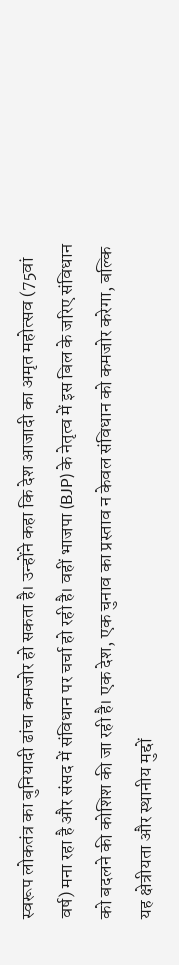स्वरूप लोकतंत्र का बुनियादी ढांचा कमजोर हो सकता है। उन्होंने कहा कि देश आजादी का अमृत महोत्सव (75वां वर्ष) मना रहा है और संसद में संविधान पर चर्चा हो रही है। वहीं भाजपा (BJP) के नेतृत्व में इस बिल के जरिए संविधान को बदलने की कोशिश की जा रही है। एक देश, एक चुनाव का प्रस्ताव न केवल संविधान को कमजोर करेगा, बल्कि यह क्षेत्रीयता और स्थानीय मुद्दों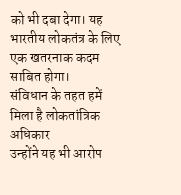को भी दबा देगा। यह भारतीय लोकतंत्र के लिए एक खतरनाक कदम साबित होगा।
संविधान के तहत हमें मिला है लोकतांत्रिक अधिकार
उन्होंने यह भी आरोप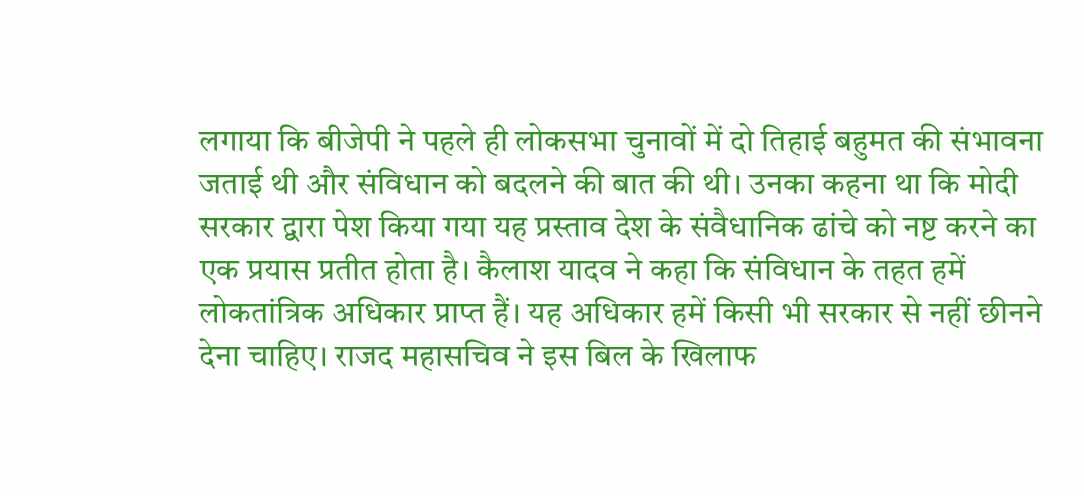लगाया कि बीजेपी ने पहले ही लोकसभा चुनावों में दो तिहाई बहुमत की संभावना जताई थी और संविधान को बदलने की बात की थी। उनका कहना था कि मोदी सरकार द्वारा पेश किया गया यह प्रस्ताव देश के संवैधानिक ढांचे को नष्ट करने का एक प्रयास प्रतीत होता है। कैलाश यादव ने कहा कि संविधान के तहत हमें लोकतांत्रिक अधिकार प्राप्त हैं। यह अधिकार हमें किसी भी सरकार से नहीं छीनने देना चाहिए। राजद महासचिव ने इस बिल के खिलाफ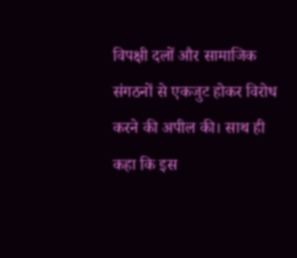विपक्षी दलों और सामाजिक संगठनों से एकजुट होकर विरोध करने की अपील की। साथ ही कहा कि इस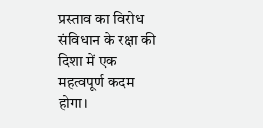प्रस्ताव का विरोध संविधान के रक्षा की दिशा में एक महत्वपूर्ण कदम होगा।